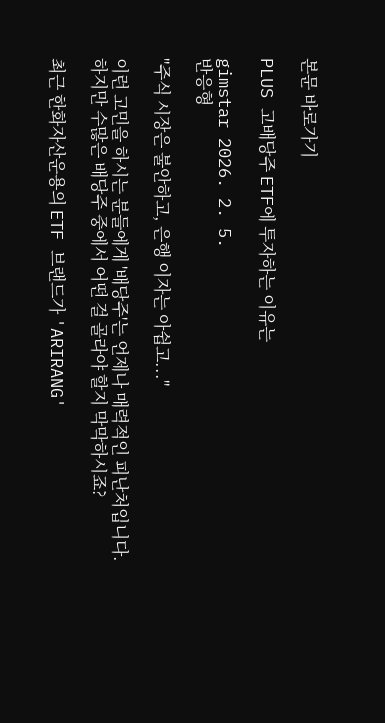본문 바로가기

PLUS 고배당주 ETF에 투자하는 이유는

gimstar 2026. 2. 5.
반응형

"주식 시장은 불안하고, 은행 이자는 아쉽고..."

이런 고민을 하시는 분들에게 '배당주'는 언제나 매력적인 피난처입니다. 하지만 수많은 배당주 중에서 어떤 걸 골라야 할지 막막하시죠?

최근 한화자산운용의 ETF 브랜드가 'ARIRANG'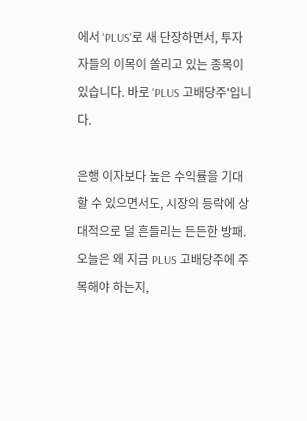에서 'PLUS'로 새 단장하면서, 투자자들의 이목이 쏠리고 있는 종목이 있습니다. 바로 'PLUS 고배당주'입니다.

은행 이자보다 높은 수익률을 기대할 수 있으면서도, 시장의 등락에 상대적으로 덜 흔들리는 든든한 방패. 오늘은 왜 지금 PLUS 고배당주에 주목해야 하는지,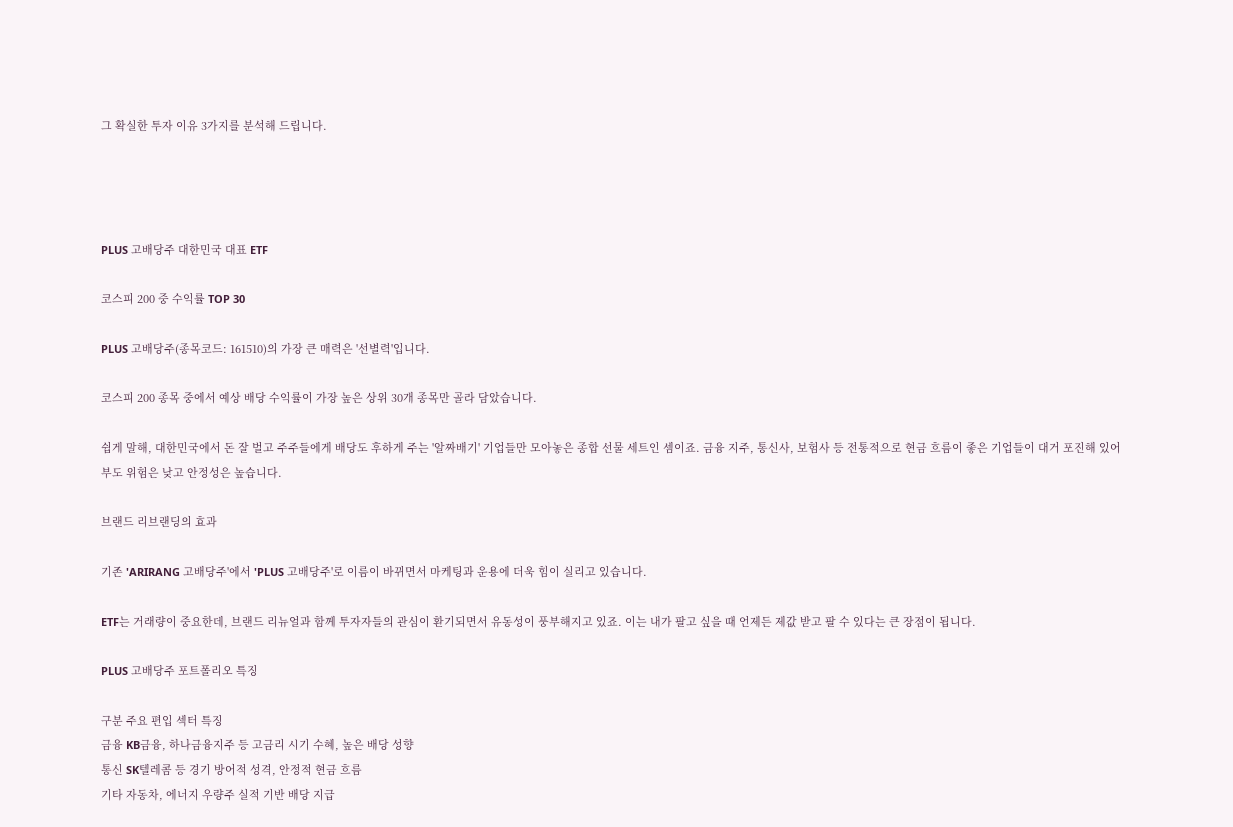그 확실한 투자 이유 3가지를 분석해 드립니다.




PLUS 고배당주 대한민국 대표 ETF

코스피 200 중 수익률 TOP 30

PLUS 고배당주(종목코드: 161510)의 가장 큰 매력은 '선별력'입니다.

코스피 200 종목 중에서 예상 배당 수익률이 가장 높은 상위 30개 종목만 골라 담았습니다.

쉽게 말해, 대한민국에서 돈 잘 벌고 주주들에게 배당도 후하게 주는 '알짜배기' 기업들만 모아놓은 종합 선물 세트인 셈이죠. 금융 지주, 통신사, 보험사 등 전통적으로 현금 흐름이 좋은 기업들이 대거 포진해 있어 부도 위험은 낮고 안정성은 높습니다.

브랜드 리브랜딩의 효과

기존 'ARIRANG 고배당주'에서 'PLUS 고배당주'로 이름이 바뀌면서 마케팅과 운용에 더욱 힘이 실리고 있습니다.

ETF는 거래량이 중요한데, 브랜드 리뉴얼과 함께 투자자들의 관심이 환기되면서 유동성이 풍부해지고 있죠. 이는 내가 팔고 싶을 때 언제든 제값 받고 팔 수 있다는 큰 장점이 됩니다.

PLUS 고배당주 포트폴리오 특징

구분 주요 편입 섹터 특징
금융 KB금융, 하나금융지주 등 고금리 시기 수혜, 높은 배당 성향
통신 SK텔레콤 등 경기 방어적 성격, 안정적 현금 흐름
기타 자동차, 에너지 우량주 실적 기반 배당 지급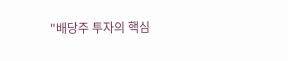"배당주 투자의 핵심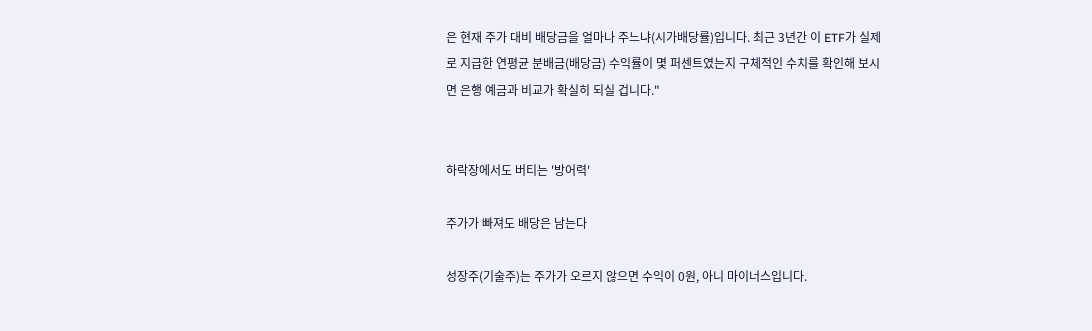은 현재 주가 대비 배당금을 얼마나 주느냐(시가배당률)입니다. 최근 3년간 이 ETF가 실제로 지급한 연평균 분배금(배당금) 수익률이 몇 퍼센트였는지 구체적인 수치를 확인해 보시면 은행 예금과 비교가 확실히 되실 겁니다."


하락장에서도 버티는 '방어력'

주가가 빠져도 배당은 남는다

성장주(기술주)는 주가가 오르지 않으면 수익이 0원, 아니 마이너스입니다.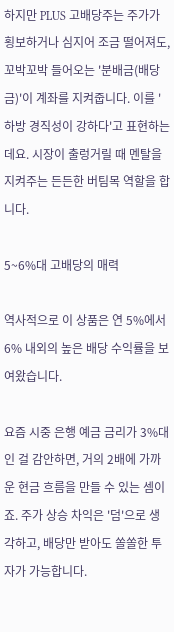하지만 PLUS 고배당주는 주가가 횡보하거나 심지어 조금 떨어져도, 꼬박꼬박 들어오는 '분배금(배당금)'이 계좌를 지켜줍니다. 이를 '하방 경직성이 강하다'고 표현하는데요. 시장이 출렁거릴 때 멘탈을 지켜주는 든든한 버팀목 역할을 합니다.

5~6%대 고배당의 매력

역사적으로 이 상품은 연 5%에서 6% 내외의 높은 배당 수익률을 보여왔습니다.

요즘 시중 은행 예금 금리가 3%대인 걸 감안하면, 거의 2배에 가까운 현금 흐름을 만들 수 있는 셈이죠. 주가 상승 차익은 '덤'으로 생각하고, 배당만 받아도 쏠쏠한 투자가 가능합니다.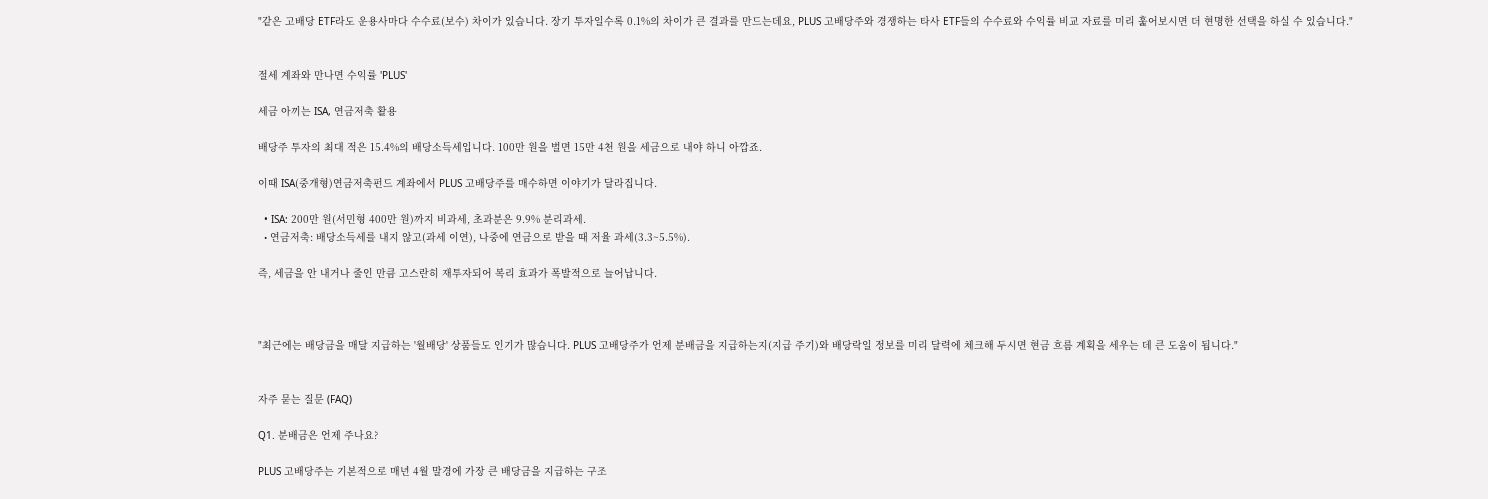"같은 고배당 ETF라도 운용사마다 수수료(보수) 차이가 있습니다. 장기 투자일수록 0.1%의 차이가 큰 결과를 만드는데요, PLUS 고배당주와 경쟁하는 타사 ETF들의 수수료와 수익률 비교 자료를 미리 훑어보시면 더 현명한 선택을 하실 수 있습니다."


절세 계좌와 만나면 수익률 'PLUS'

세금 아끼는 ISA, 연금저축 활용

배당주 투자의 최대 적은 15.4%의 배당소득세입니다. 100만 원을 벌면 15만 4천 원을 세금으로 내야 하니 아깝죠.

이때 ISA(중개형)연금저축펀드 계좌에서 PLUS 고배당주를 매수하면 이야기가 달라집니다.

  • ISA: 200만 원(서민형 400만 원)까지 비과세, 초과분은 9.9% 분리과세.
  • 연금저축: 배당소득세를 내지 않고(과세 이연), 나중에 연금으로 받을 때 저율 과세(3.3~5.5%).

즉, 세금을 안 내거나 줄인 만큼 고스란히 재투자되어 복리 효과가 폭발적으로 늘어납니다.



"최근에는 배당금을 매달 지급하는 '월배당' 상품들도 인기가 많습니다. PLUS 고배당주가 언제 분배금을 지급하는지(지급 주기)와 배당락일 정보를 미리 달력에 체크해 두시면 현금 흐름 계획을 세우는 데 큰 도움이 됩니다."


자주 묻는 질문 (FAQ)

Q1. 분배금은 언제 주나요?

PLUS 고배당주는 기본적으로 매년 4월 말경에 가장 큰 배당금을 지급하는 구조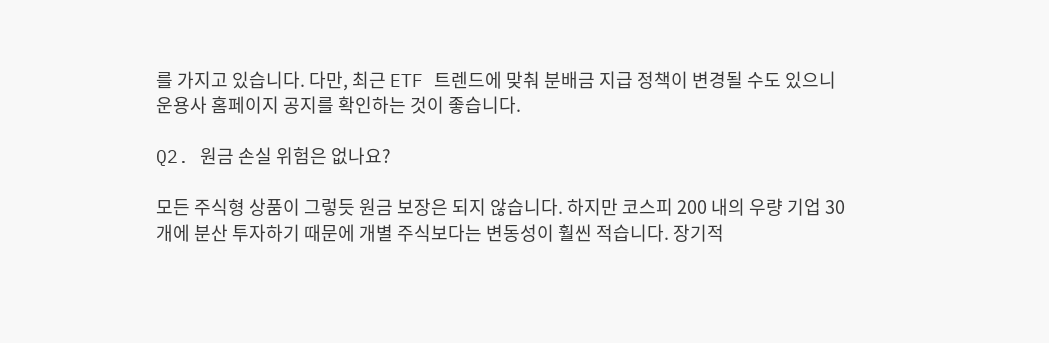를 가지고 있습니다. 다만, 최근 ETF 트렌드에 맞춰 분배금 지급 정책이 변경될 수도 있으니 운용사 홈페이지 공지를 확인하는 것이 좋습니다.

Q2. 원금 손실 위험은 없나요?

모든 주식형 상품이 그렇듯 원금 보장은 되지 않습니다. 하지만 코스피 200 내의 우량 기업 30개에 분산 투자하기 때문에 개별 주식보다는 변동성이 훨씬 적습니다. 장기적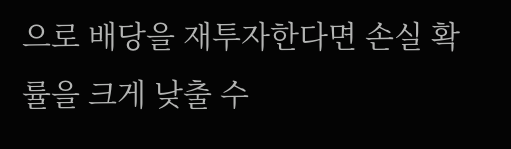으로 배당을 재투자한다면 손실 확률을 크게 낮출 수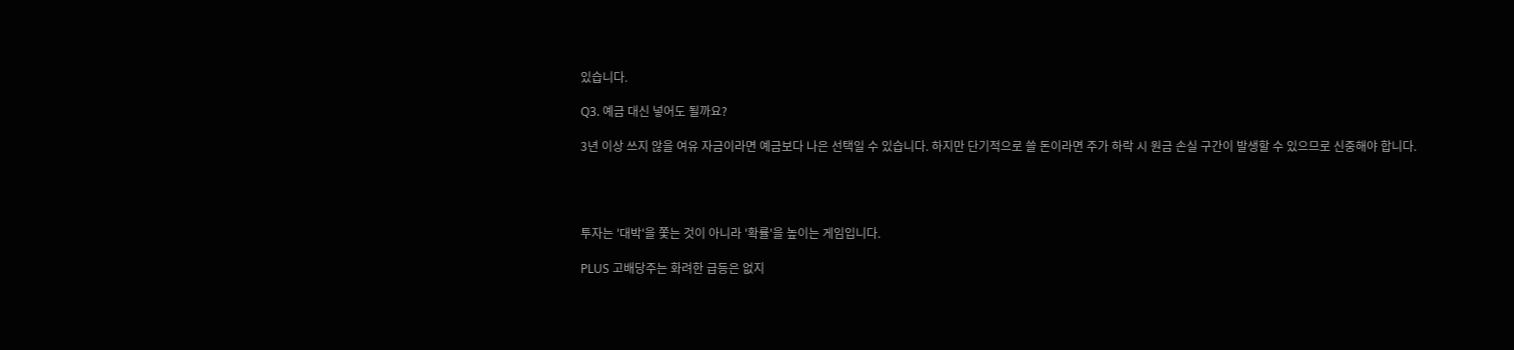있습니다.

Q3. 예금 대신 넣어도 될까요?

3년 이상 쓰지 않을 여유 자금이라면 예금보다 나은 선택일 수 있습니다. 하지만 단기적으로 쓸 돈이라면 주가 하락 시 원금 손실 구간이 발생할 수 있으므로 신중해야 합니다.




투자는 '대박'을 쫓는 것이 아니라 '확률'을 높이는 게임입니다.

PLUS 고배당주는 화려한 급등은 없지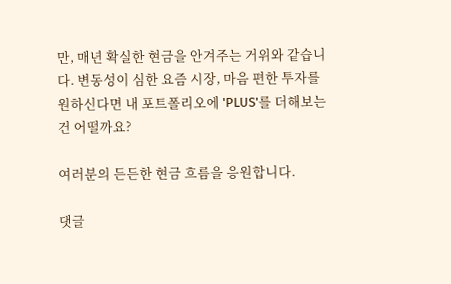만, 매년 확실한 현금을 안겨주는 거위와 같습니다. 변동성이 심한 요즘 시장, 마음 편한 투자를 원하신다면 내 포트폴리오에 'PLUS'를 더해보는 건 어떨까요?

여러분의 든든한 현금 흐름을 응원합니다.

댓글